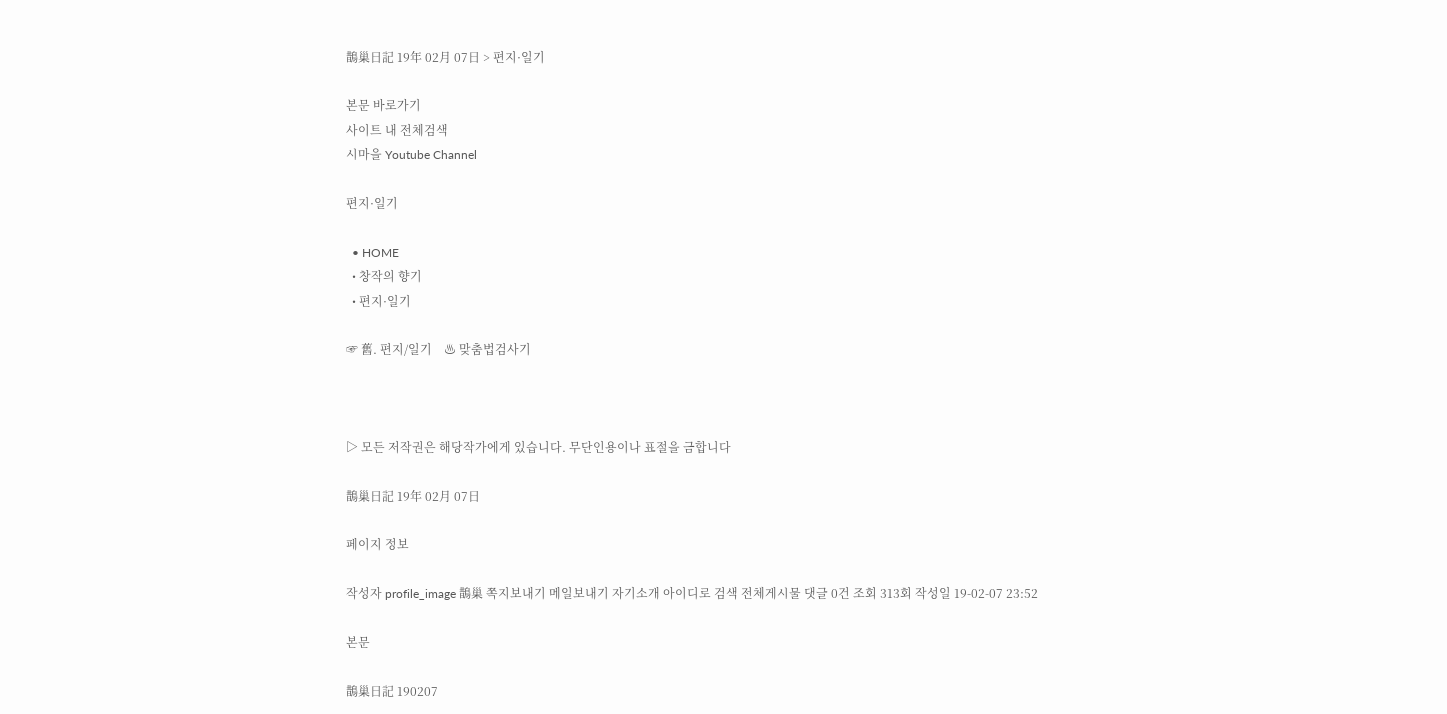鵲巢日記 19年 02月 07日 > 편지·일기

본문 바로가기
사이트 내 전체검색
시마을 Youtube Channel

편지·일기

  • HOME
  • 창작의 향기
  • 편지·일기

☞ 舊. 편지/일기    ♨ 맞춤법검사기



▷ 모든 저작권은 해당작가에게 있습니다. 무단인용이나 표절을 금합니다

鵲巢日記 19年 02月 07日

페이지 정보

작성자 profile_image 鵲巢 쪽지보내기 메일보내기 자기소개 아이디로 검색 전체게시물 댓글 0건 조회 313회 작성일 19-02-07 23:52

본문

鵲巢日記 190207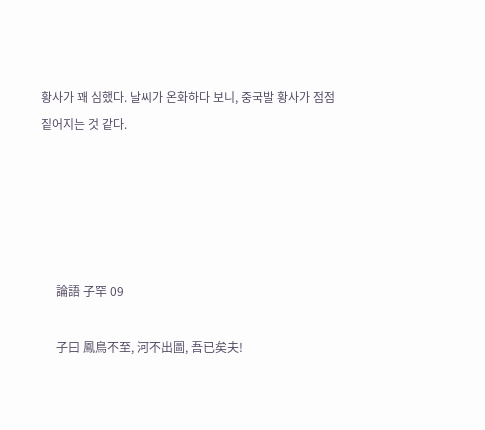황사가 꽤 심했다. 날씨가 온화하다 보니, 중국발 황사가 점점 짙어지는 것 같다.





     論語 子罕 09

     子曰 鳳鳥不至, 河不出圖, 吾已矣夫!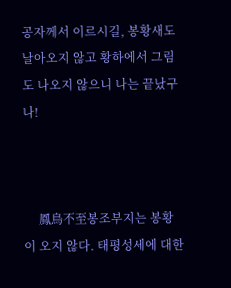공자께서 이르시길, 봉황새도 날아오지 않고 황하에서 그림도 나오지 않으니 나는 끝났구나!



     鳳鳥不至봉조부지는 봉황이 오지 않다. 태평성세에 대한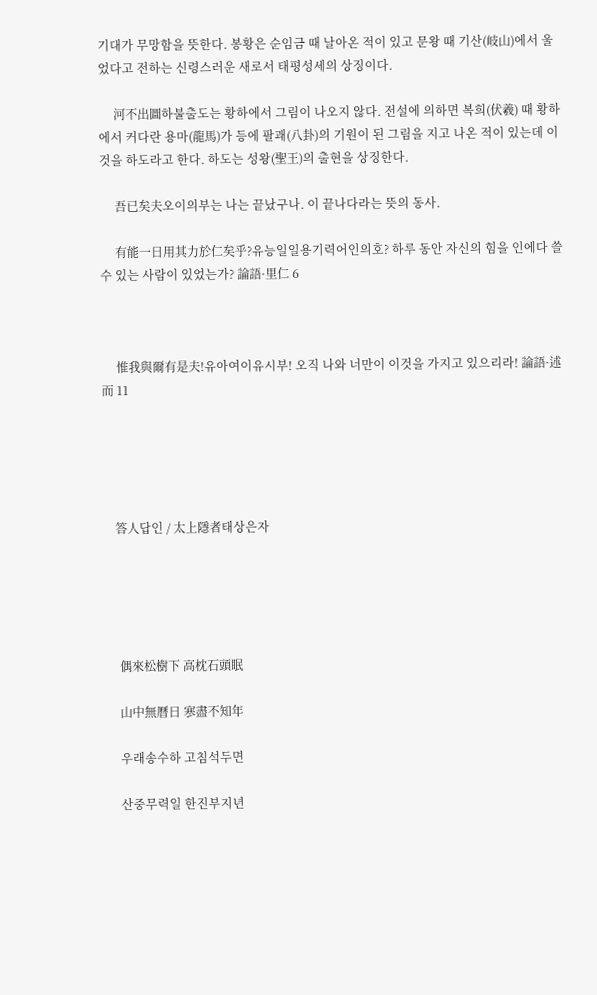기대가 무망함을 뜻한다. 봉황은 순임금 때 날아온 적이 있고 문왕 때 기산(岐山)에서 울었다고 전하는 신령스러운 새로서 태평성세의 상징이다.

     河不出圖하불출도는 황하에서 그림이 나오지 않다. 전설에 의하면 복희(伏羲) 때 황하에서 커다란 용마(龍馬)가 등에 팔괘(八卦)의 기원이 된 그림을 지고 나온 적이 있는데 이것을 하도라고 한다. 하도는 성왕(聖王)의 출현을 상징한다.

     吾已矣夫오이의부는 나는 끝났구나. 이 끝나다라는 뜻의 동사.

     有能一日用其力於仁矣乎?유능일일용기력어인의호? 하루 동안 자신의 힘을 인에다 쓸 수 있는 사람이 있었는가? 論語·里仁 6



     惟我與爾有是夫!유아여이유시부! 오직 나와 너만이 이것을 가지고 있으리라! 論語·述而 11





    答人답인 / 太上隱者태상은자





     偶來松樹下 高枕石頭眠

     山中無曆日 寒盡不知年

     우래송수하 고침석두면

     산중무력일 한진부지년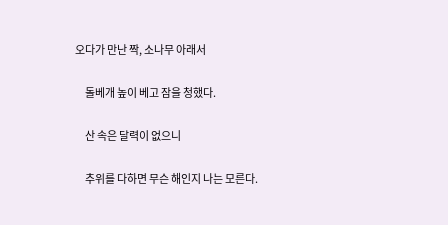오다가 만난 짝, 소나무 아래서

     돌베개 높이 베고 잠을 청했다.

     산 속은 달력이 없으니

     추위를 다하면 무슨 해인지 나는 모른다.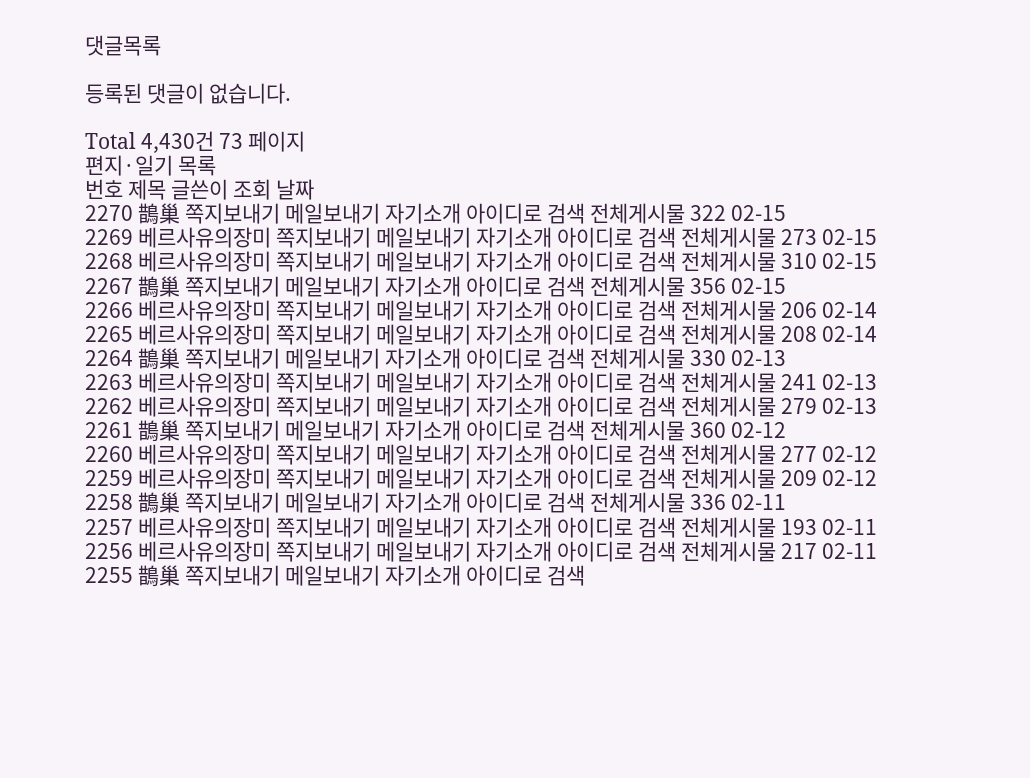댓글목록

등록된 댓글이 없습니다.

Total 4,430건 73 페이지
편지·일기 목록
번호 제목 글쓴이 조회 날짜
2270 鵲巢 쪽지보내기 메일보내기 자기소개 아이디로 검색 전체게시물 322 02-15
2269 베르사유의장미 쪽지보내기 메일보내기 자기소개 아이디로 검색 전체게시물 273 02-15
2268 베르사유의장미 쪽지보내기 메일보내기 자기소개 아이디로 검색 전체게시물 310 02-15
2267 鵲巢 쪽지보내기 메일보내기 자기소개 아이디로 검색 전체게시물 356 02-15
2266 베르사유의장미 쪽지보내기 메일보내기 자기소개 아이디로 검색 전체게시물 206 02-14
2265 베르사유의장미 쪽지보내기 메일보내기 자기소개 아이디로 검색 전체게시물 208 02-14
2264 鵲巢 쪽지보내기 메일보내기 자기소개 아이디로 검색 전체게시물 330 02-13
2263 베르사유의장미 쪽지보내기 메일보내기 자기소개 아이디로 검색 전체게시물 241 02-13
2262 베르사유의장미 쪽지보내기 메일보내기 자기소개 아이디로 검색 전체게시물 279 02-13
2261 鵲巢 쪽지보내기 메일보내기 자기소개 아이디로 검색 전체게시물 360 02-12
2260 베르사유의장미 쪽지보내기 메일보내기 자기소개 아이디로 검색 전체게시물 277 02-12
2259 베르사유의장미 쪽지보내기 메일보내기 자기소개 아이디로 검색 전체게시물 209 02-12
2258 鵲巢 쪽지보내기 메일보내기 자기소개 아이디로 검색 전체게시물 336 02-11
2257 베르사유의장미 쪽지보내기 메일보내기 자기소개 아이디로 검색 전체게시물 193 02-11
2256 베르사유의장미 쪽지보내기 메일보내기 자기소개 아이디로 검색 전체게시물 217 02-11
2255 鵲巢 쪽지보내기 메일보내기 자기소개 아이디로 검색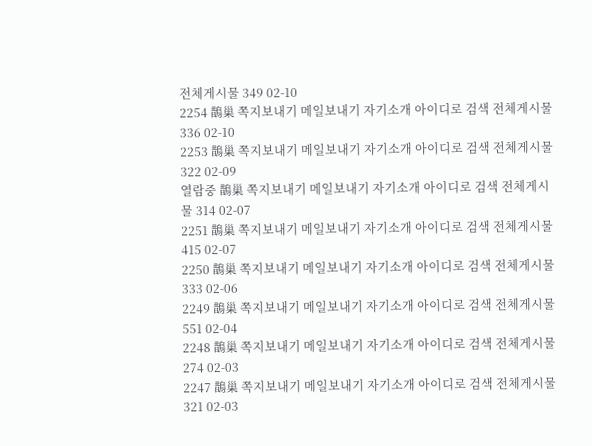전체게시물 349 02-10
2254 鵲巢 쪽지보내기 메일보내기 자기소개 아이디로 검색 전체게시물 336 02-10
2253 鵲巢 쪽지보내기 메일보내기 자기소개 아이디로 검색 전체게시물 322 02-09
열람중 鵲巢 쪽지보내기 메일보내기 자기소개 아이디로 검색 전체게시물 314 02-07
2251 鵲巢 쪽지보내기 메일보내기 자기소개 아이디로 검색 전체게시물 415 02-07
2250 鵲巢 쪽지보내기 메일보내기 자기소개 아이디로 검색 전체게시물 333 02-06
2249 鵲巢 쪽지보내기 메일보내기 자기소개 아이디로 검색 전체게시물 551 02-04
2248 鵲巢 쪽지보내기 메일보내기 자기소개 아이디로 검색 전체게시물 274 02-03
2247 鵲巢 쪽지보내기 메일보내기 자기소개 아이디로 검색 전체게시물 321 02-03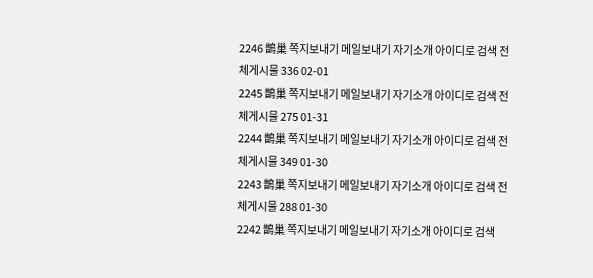2246 鵲巢 쪽지보내기 메일보내기 자기소개 아이디로 검색 전체게시물 336 02-01
2245 鵲巢 쪽지보내기 메일보내기 자기소개 아이디로 검색 전체게시물 275 01-31
2244 鵲巢 쪽지보내기 메일보내기 자기소개 아이디로 검색 전체게시물 349 01-30
2243 鵲巢 쪽지보내기 메일보내기 자기소개 아이디로 검색 전체게시물 288 01-30
2242 鵲巢 쪽지보내기 메일보내기 자기소개 아이디로 검색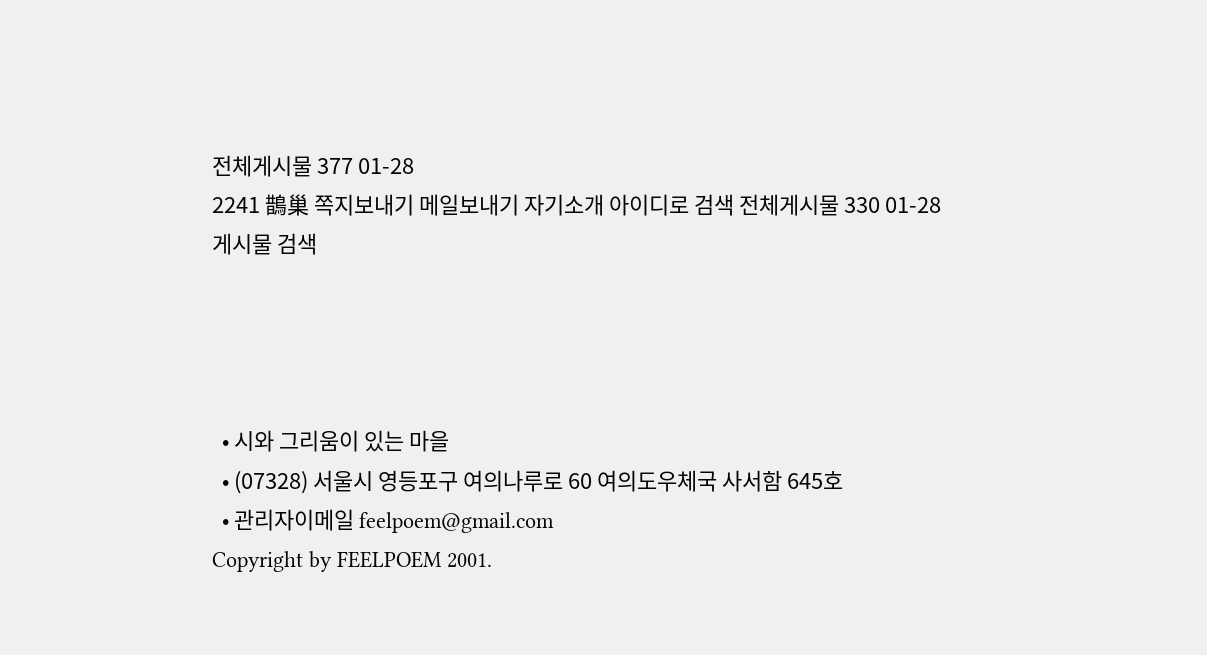전체게시물 377 01-28
2241 鵲巢 쪽지보내기 메일보내기 자기소개 아이디로 검색 전체게시물 330 01-28
게시물 검색




  • 시와 그리움이 있는 마을
  • (07328) 서울시 영등포구 여의나루로 60 여의도우체국 사서함 645호
  • 관리자이메일 feelpoem@gmail.com
Copyright by FEELPOEM 2001.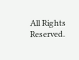All Rights Reserved.